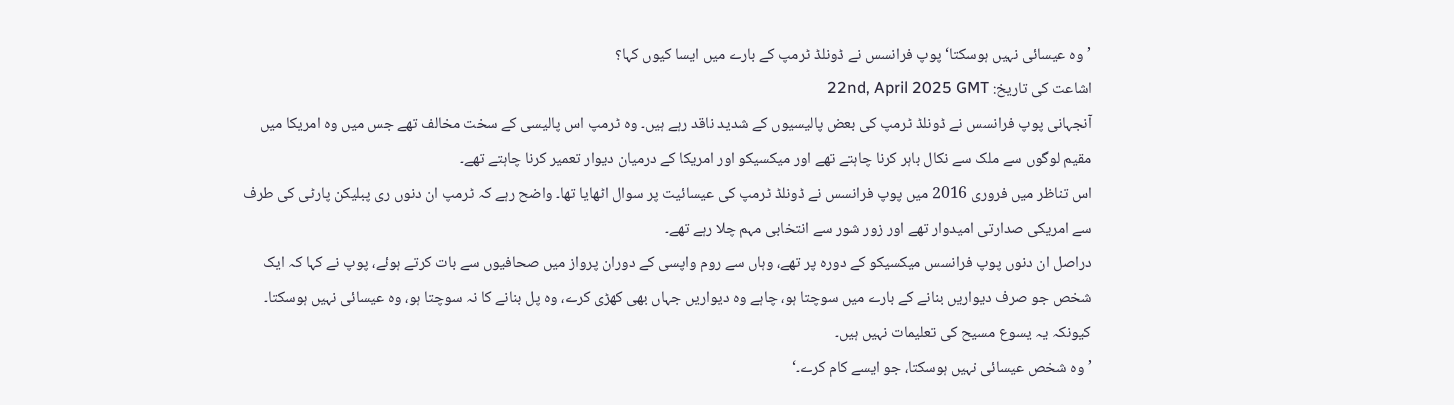’وہ عیسائی نہیں ہوسکتا‘ پوپ فرانسس نے ڈونلڈ ٹرمپ کے بارے میں ایسا کیوں کہا؟
اشاعت کی تاریخ: 22nd, April 2025 GMT
آنجہانی پوپ فرانسس نے ڈونلڈ ٹرمپ کی بعض پالیسیوں کے شدید ناقد رہے ہیں۔ وہ ٹرمپ اس پالیسی کے سخت مخالف تھے جس میں وہ امریکا میں مقیم لوگوں سے ملک سے نکال باہر کرنا چاہتے تھے اور میکسیکو اور امریکا کے درمیان دیوار تعمیر کرنا چاہتے تھے۔
اس تناظر میں فروری 2016 میں پوپ فرانسس نے ڈونلڈ ٹرمپ کی عیسائیت پر سوال اٹھایا تھا۔ واضح رہے کہ ٹرمپ ان دنوں ری پبلیکن پارٹی کی طرف سے امریکی صدارتی امیدوار تھے اور زور شور سے انتخابی مہم چلا رہے تھے۔
دراصل ان دنوں پوپ فرانسس میکسیکو کے دورہ پر تھے، وہاں سے روم واپسی کے دوران پرواز میں صحافیوں سے بات کرتے ہوئے، پوپ نے کہا کہ ایک شخص جو صرف دیواریں بنانے کے بارے میں سوچتا ہو، چاہے وہ دیواریں جہاں بھی کھڑی کرے، وہ پل بنانے کا نہ سوچتا ہو، وہ عیسائی نہیں ہوسکتا۔ کیونکہ یہ یسوع مسیح کی تعلیمات نہیں ہیں۔
’ وہ شخص عیسائی نہیں ہوسکتا، جو ایسے کام کرے۔‘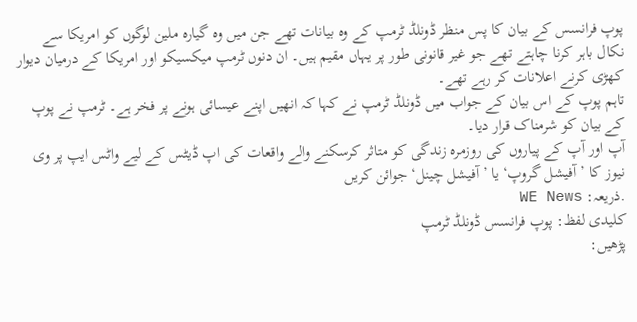پوپ فرانسس کے بیان کا پس منظر ڈونلڈ ٹرمپ کے وہ بیانات تھے جن میں وہ گیارہ ملین لوگوں کو امریکا سے نکال باہر کرنا چاہتے تھے جو غیر قانونی طور پر یہاں مقیم ہیں۔ ان دنوں ٹرمپ میکسیکو اور امریکا کے درمیان دیوار کھڑی کرنے اعلانات کر رہے تھے۔
تاہم پوپ کے اس بیان کے جواب میں ڈونلڈ ٹرمپ نے کہا کہ انھیں اپنے عیسائی ہونے پر فخر ہے۔ ٹرمپ نے پوپ کے بیان کو شرمناک قرار دیا۔
آپ اور آپ کے پیاروں کی روزمرہ زندگی کو متاثر کرسکنے والے واقعات کی اپ ڈیٹس کے لیے واٹس ایپ پر وی نیوز کا ’آفیشل گروپ‘ یا ’آفیشل چینل‘ جوائن کریں
.ذریعہ: WE News
کلیدی لفظ: پوپ فرانسس ڈونلڈ ٹرمپ
پڑھیں: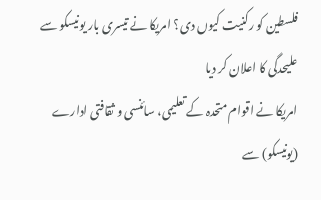فلسطین کو رکنیت کیوں دی؟ امریکا نے تیسری بار یونیسکو سے علیحدگی کا اعلان کر دیا
امریکا نے اقوام متحدہ کے تعلیمی، سائنسی و ثقافتی ادارے (یونیسکو) سے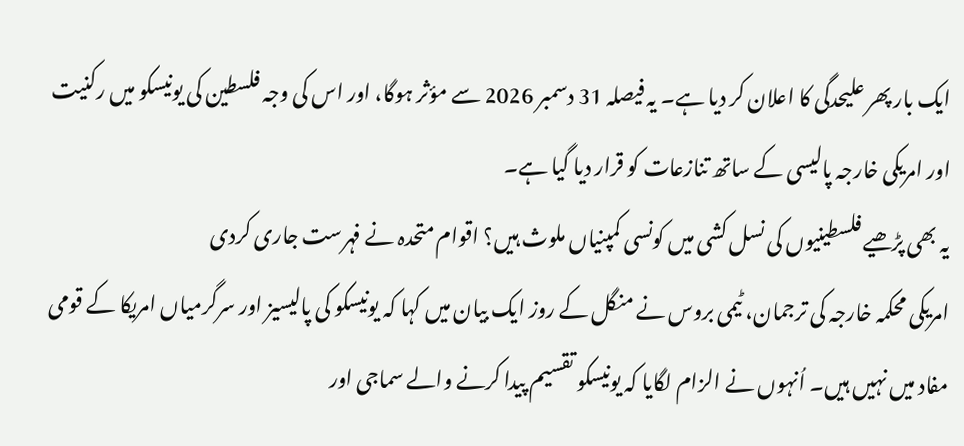ایک بار پھر علیحدگی کا اعلان کر دیا ہے۔ یہ فیصلہ 31 دسمبر 2026 سے مؤثر ہوگا، اور اس کی وجہ فلسطین کی یونیسکو میں رکنیت اور امریکی خارجہ پالیسی کے ساتھ تنازعات کو قرار دیا گیا ہے۔
یہ بھی پڑھیے فلسطینیوں کی نسل کشی میں کونسی کمپنیاں ملوث ہیں؟ اقوام متحدہ نے فہرست جاری کردی
امریکی محکمہ خارجہ کی ترجمان، ٹیمی بروس نے منگل کے روز ایک بیان میں کہا کہ یونیسکو کی پالیسیز اور سرگرمیاں امریکا کے قومی مفاد میں نہیں ہیں۔ اُنہوں نے الزام لگایا کہ یونیسکو تقسیم پیدا کرنے والے سماجی اور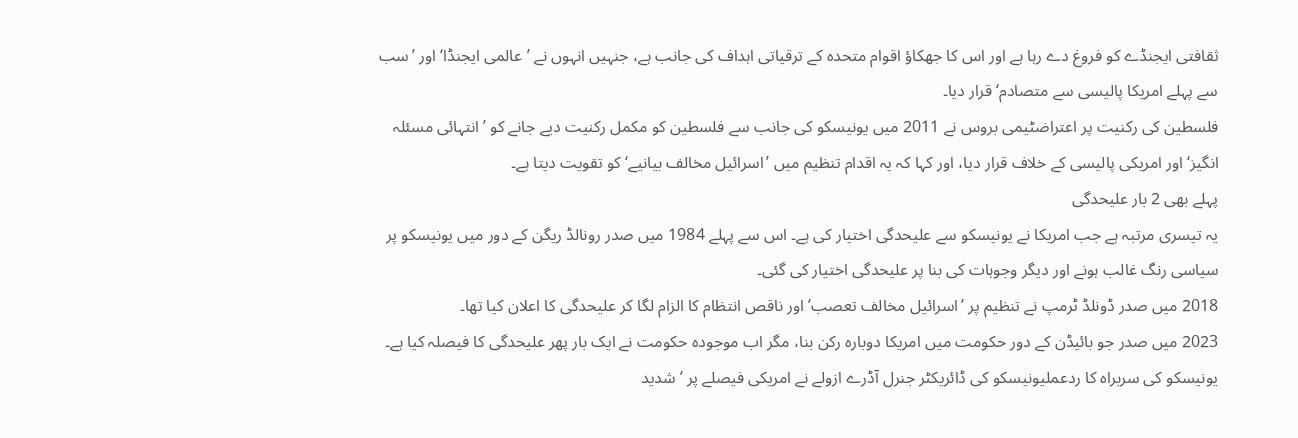ثقافتی ایجنڈے کو فروغ دے رہا ہے اور اس کا جھکاؤ اقوام متحدہ کے ترقیاتی اہداف کی جانب ہے، جنہیں انہوں نے ’عالمی ایجنڈا‘ اور ’سب سے پہلے امریکا پالیسی سے متصادم‘ قرار دیا۔
فلسطین کی رکنیت پر اعتراضٹیمی بروس نے 2011 میں یونیسکو کی جانب سے فلسطین کو مکمل رکنیت دیے جانے کو ’انتہائی مسئلہ انگیز‘ اور امریکی پالیسی کے خلاف قرار دیا، اور کہا کہ یہ اقدام تنظیم میں ’اسرائیل مخالف بیانیے‘ کو تقویت دیتا ہے۔
پہلے بھی 2 بار علیحدگی
یہ تیسری مرتبہ ہے جب امریکا نے یونیسکو سے علیحدگی اختیار کی ہے۔ اس سے پہلے 1984 میں صدر رونالڈ ریگن کے دور میں یونیسکو پر سیاسی رنگ غالب ہونے اور دیگر وجوہات کی بنا پر علیحدگی اختیار کی گئی۔
2018 میں صدر ڈونلڈ ٹرمپ نے تنظیم پر ’اسرائیل مخالف تعصب’ اور ناقص انتظام کا الزام لگا کر علیحدگی کا اعلان کیا تھا۔
2023 میں صدر جو بائیڈن کے دور حکومت میں امریکا دوبارہ رکن بنا، مگر اب موجودہ حکومت نے ایک بار پھر علیحدگی کا فیصلہ کیا ہے۔
یونیسکو کی سربراہ کا ردعملیونیسکو کی ڈائریکٹر جنرل آڈرے ازولے نے امریکی فیصلے پر ’ شدید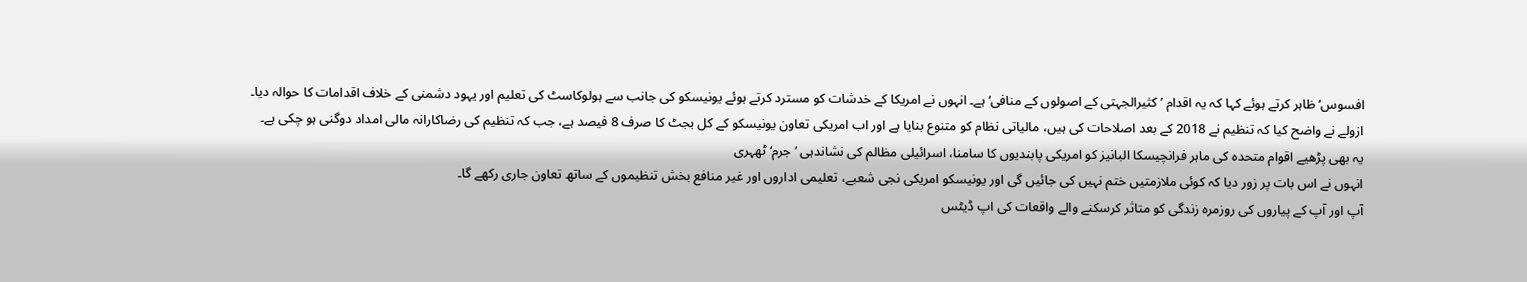افسوس‘ ظاہر کرتے ہوئے کہا کہ یہ اقدام ’ کثیرالجہتی کے اصولوں کے منافی‘ ہے۔ انہوں نے امریکا کے خدشات کو مسترد کرتے ہوئے یونیسکو کی جانب سے ہولوکاسٹ کی تعلیم اور یہود دشمنی کے خلاف اقدامات کا حوالہ دیا۔
ازولے نے واضح کیا کہ تنظیم نے 2018 کے بعد اصلاحات کی ہیں، مالیاتی نظام کو متنوع بنایا ہے اور اب امریکی تعاون یونیسکو کے کل بجٹ کا صرف 8 فیصد ہے، جب کہ تنظیم کی رضاکارانہ مالی امداد دوگنی ہو چکی ہے۔
یہ بھی پڑھیے اقوام متحدہ کی ماہر فرانچیسکا البانیز کو امریکی پابندیوں کا سامنا، اسرائیلی مظالم کی نشاندہی ’جرم‘ ٹھہری
انہوں نے اس بات پر زور دیا کہ کوئی ملازمتیں ختم نہیں کی جائیں گی اور یونیسکو امریکی نجی شعبے، تعلیمی اداروں اور غیر منافع بخش تنظیموں کے ساتھ تعاون جاری رکھے گا۔
آپ اور آپ کے پیاروں کی روزمرہ زندگی کو متاثر کرسکنے والے واقعات کی اپ ڈیٹس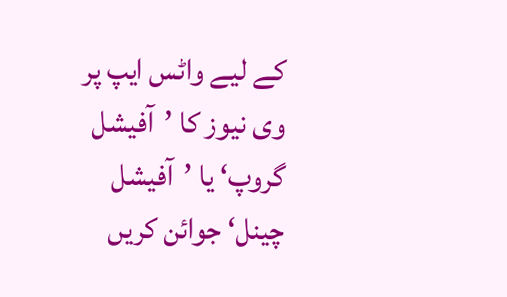کے لیے واٹس ایپ پر وی نیوز کا ’آفیشل گروپ‘ یا ’آفیشل چینل‘ جوائن کریں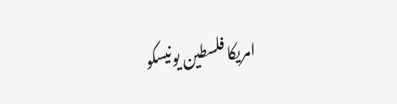امریکا فلسطین یونیسکو